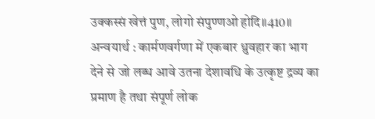उक्कस्सं खेत्तं पुण, लोगो संपुण्णओ होदि॥410॥
अन्वयार्थ : कार्मणवर्गणा में एकबार ध्रुवहार का भाग देने से जो लब्ध आवे उतना देशावधि के उत्कृष्ट द्रव्य का प्रमाण है तथा संपूर्ण लोक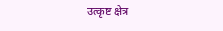उत्कृष्ट क्षेत्र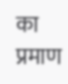का प्रमाण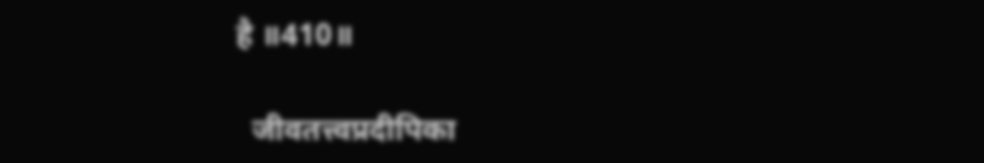है ॥410॥

  जीवतत्त्वप्रदीपिका